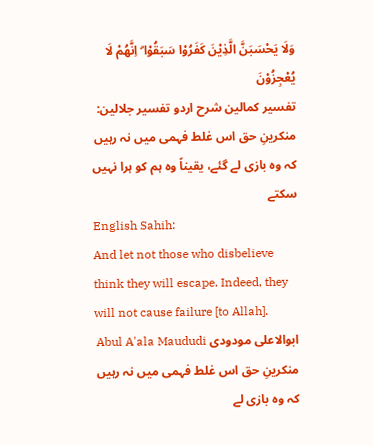وَلَا يَحْسَبَنَّ الَّذِيْنَ كَفَرُوْا سَبَقُوْا ۗ اِنَّهُمْ لَا يُعْجِزُوْنَ
تفسیر کمالین شرح اردو تفسیر جلالین:
منکرینِ حق اس غلط فہمی میں نہ رہیں کہ وہ بازی لے گئے، یقیناً وہ ہم کو ہرا نہیں سکتے
English Sahih:
And let not those who disbelieve think they will escape. Indeed, they will not cause failure [to Allah].
ابوالاعلی مودودی Abul A'ala Maududi
منکرینِ حق اس غلط فہمی میں نہ رہیں کہ وہ بازی لے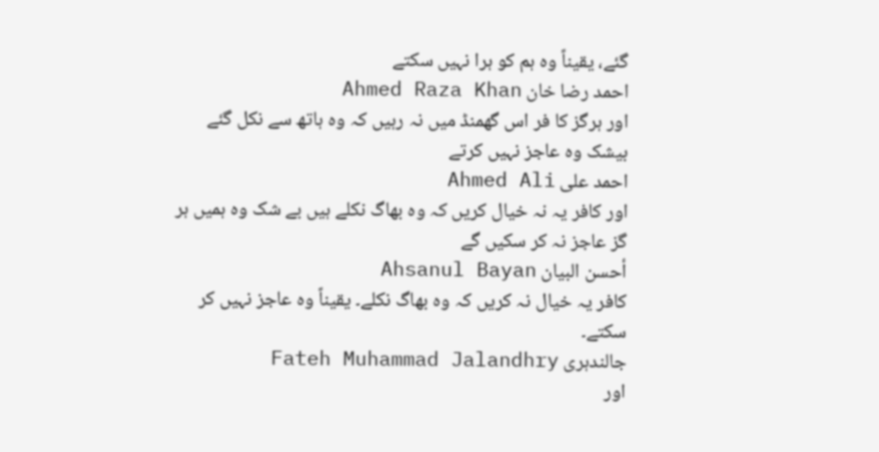گئے، یقیناً وہ ہم کو ہرا نہیں سکتے
احمد رضا خان Ahmed Raza Khan
اور ہرگز کا فر اس گھمنڈ میں نہ رہیں کہ وہ ہاتھ سے نکل گئے بیشک وہ عاجز نہیں کرتے
احمد علی Ahmed Ali
اور کافر یہ نہ خیال کریں کہ وہ بھاگ نکلے ہیں بے شک وہ ہمیں ہر گز عاجز نہ کر سکیں گے
أحسن البيان Ahsanul Bayan
کافر یہ خیال نہ کریں کہ وہ بھاگ نکلے۔ یقیناً وہ عاجز نہیں کر سکتے۔
جالندہری Fateh Muhammad Jalandhry
اور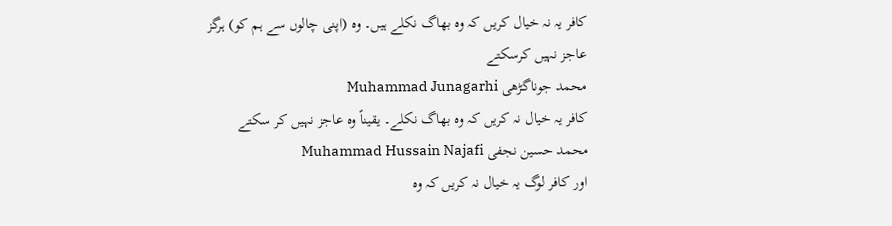کافر یہ نہ خیال کریں کہ وہ بھاگ نکلے ہیں۔ وہ (اپنی چالوں سے ہم کو) ہرگز عاجز نہیں کرسکتے
محمد جوناگڑھی Muhammad Junagarhi
کافر یہ خیال نہ کریں کہ وه بھاگ نکلے۔ یقیناً وه عاجز نہیں کر سکتے
محمد حسین نجفی Muhammad Hussain Najafi
اور کافر لوگ یہ خیال نہ کریں کہ وہ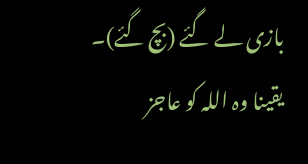بازی لے گئے (بچ گئے)۔ یقینا وہ اللہ کو عاجز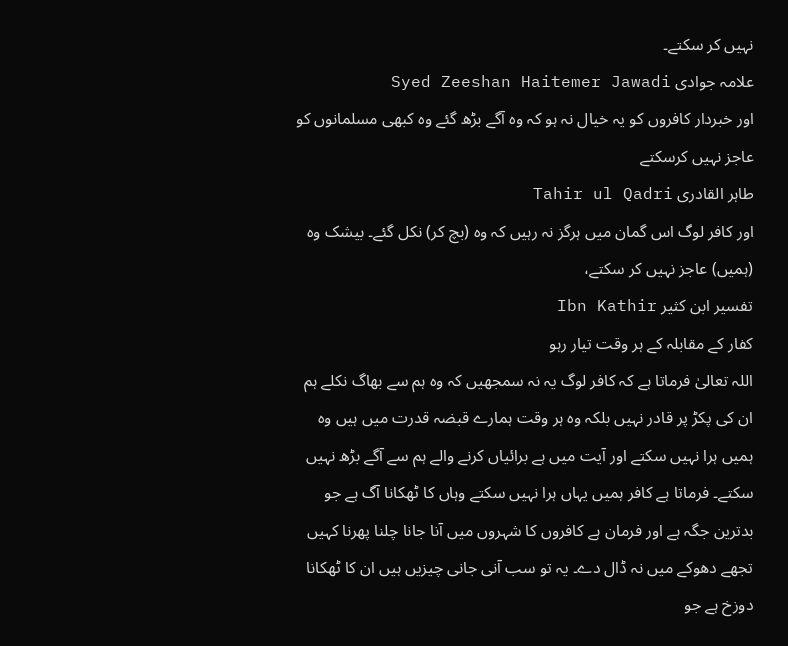نہیں کر سکتے۔
علامہ جوادی Syed Zeeshan Haitemer Jawadi
اور خبردار کافروں کو یہ خیال نہ ہو کہ وہ آگے بڑھ گئے وہ کبھی مسلمانوں کو عاجز نہیں کرسکتے
طاہر القادری Tahir ul Qadri
اور کافر لوگ اس گمان میں ہرگز نہ رہیں کہ وہ (بچ کر) نکل گئے۔ بیشک وہ (ہمیں) عاجز نہیں کر سکتے،
تفسير ابن كثير Ibn Kathir
کفار کے مقابلہ کے ہر وقت تیار رہو
اللہ تعالیٰ فرماتا ہے کہ کافر لوگ یہ نہ سمجھیں کہ وہ ہم سے بھاگ نکلے ہم ان کی پکڑ پر قادر نہیں بلکہ وہ ہر وقت ہمارے قبضہ قدرت میں ہیں وہ ہمیں ہرا نہیں سکتے اور آیت میں ہے برائیاں کرنے والے ہم سے آگے بڑھ نہیں سکتے۔ فرماتا ہے کافر ہمیں یہاں ہرا نہیں سکتے وہاں کا ٹھکانا آگ ہے جو بدترین جگہ ہے اور فرمان ہے کافروں کا شہروں میں آنا جانا چلنا پھرنا کہیں تجھے دھوکے میں نہ ڈال دے۔ یہ تو سب آنی جانی چیزیں ہیں ان کا ٹھکانا دوزخ ہے جو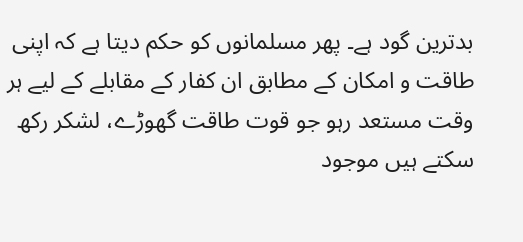بدترین گود ہے۔ پھر مسلمانوں کو حکم دیتا ہے کہ اپنی طاقت و امکان کے مطابق ان کفار کے مقابلے کے لیے ہر وقت مستعد رہو جو قوت طاقت گھوڑے، لشکر رکھ سکتے ہیں موجود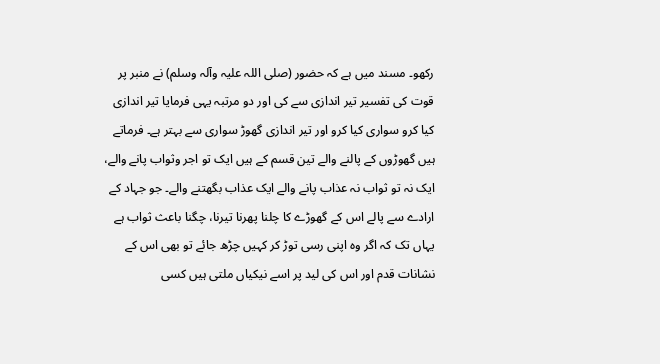رکھو۔ مسند میں ہے کہ حضور (صلی اللہ علیہ وآلہ وسلم) نے منبر پر قوت کی تفسیر تیر اندازی سے کی اور دو مرتبہ یہی فرمایا تیر اندازی کیا کرو سواری کیا کرو اور تیر اندازی گھوڑ سواری سے بہتر ہے۔ فرماتے ہیں گھوڑوں کے پالنے والے تین قسم کے ہیں ایک تو اجر وثواب پانے والے، ایک نہ تو ثواب نہ عذاب پانے والے ایک عذاب بگھتنے والے۔ جو جہاد کے ارادے سے پالے اس کے گھوڑے کا چلنا پھرنا تیرنا، چگنا باعث ثواب ہے یہاں تک کہ اگر وہ اپنی رسی توڑ کر کہیں چڑھ جائے تو بھی اس کے نشانات قدم اور اس کی لید پر اسے نیکیاں ملتی ہیں کسی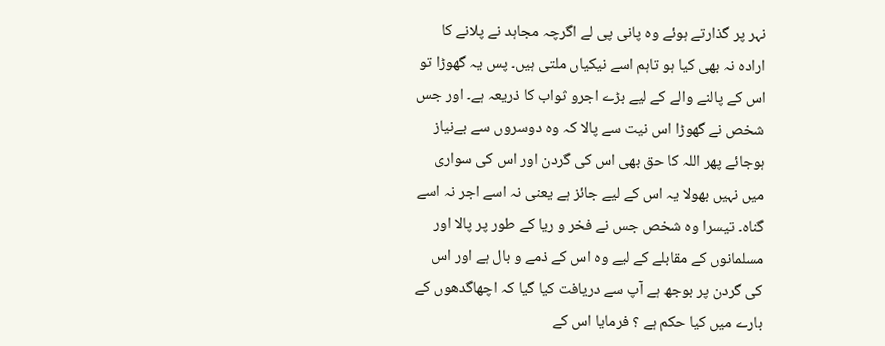نہر پر گذارتے ہوئے وہ پانی پی لے اگرچہ مجاہد نے پلانے کا ارادہ نہ بھی کیا ہو تاہم اسے نیکیاں ملتی ہیں۔ پس یہ گھوڑا تو اس کے پالنے والے کے لیے بڑے اجرو ثواب کا ذریعہ ہے۔ اور جس شخص نے گھوڑا اس نیت سے پالا کہ وہ دوسروں سے بےنیاز ہوجائے پھر اللہ کا حق بھی اس کی گردن اور اس کی سواری میں نہیں بھولا یہ اس کے لیے جائز ہے یعنی نہ اسے اجر نہ اسے گناہ۔ تیسرا وہ شخص جس نے فخر و ریا کے طور پر پالا اور مسلمانوں کے مقابلے کے لیے وہ اس کے ذمے و بال ہے اور اس کی گردن پر بوجھ ہے آپ سے دریافت کیا گیا کہ اچھاگدھوں کے بارے میں کیا حکم ہے ؟ فرمایا اس کے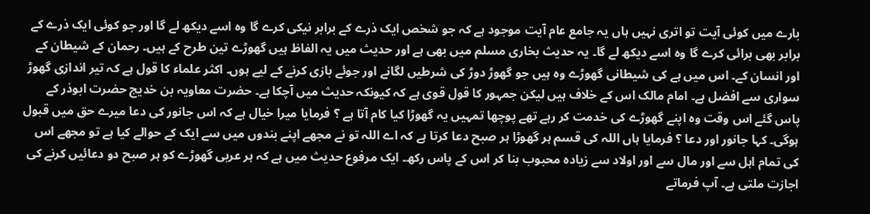بارے میں کوئی آیت تو اتری نہیں ہاں یہ جامع عام آیت موجود ہے کہ جو شخص ایک ذرے کے برابر نیکی کرے گا وہ اسے دیکھ لے گا اور جو کوئی ایک ذرے کے برابر بھی برائی کرے گا وہ اسے دیکھ لے گا۔ یہ حدیث بخاری مسلم میں بھی ہے اور حدیث میں یہ الفاظ ہیں گھوڑے تین طرح کے ہیں۔ رحمان کے شیطان کے اور انسان کے۔ اس میں ہے کی شیطانی گھوڑے وہ ہیں جو گھوڑ دوڑ کی شرطیں لگانے اور جوئے بازی کرنے کے لیے ہوں۔ اکثر علماء کا قول ہے کہ تیر اندازی گھوڑ سواری سے افضل ہے۔ امام مالک اس کے خلاف ہیں لیکن جمہور کا قول قوی ہے کہ کیونکہ حدیث میں آچکا ہے۔ حضرت معاویہ بن خدیج حضرت ابوذر کے پاس گئے اس وقت وہ اپنے گھوڑے کی خدمت کر رہے تھے پوچھا تمہیں یہ گھوڑا کیا کام آتا ہے ؟ فرمایا میرا خیال ہے کہ اس جانور کی دعا میرے حق میں قبول ہوگی۔ کہا جانور اور دعا ؟ فرمایا ہاں اللہ کی قسم ہر گھوڑا ہر صبح دعا کرتا ہے کہ اے اللہ تو نے مجھے اپنے بندوں میں سے ایک کے حوالے کیا ہے تو مجھے اس کی تمام اہل سے اور مال سے اور اولاد سے زیادہ محبوب بنا کر اس کے پاس رکھ۔ ایک مرفوع حدیث میں ہے کہ ہر عربی گھوڑے کو ہر صبح دو دعائیں کرنے کی اجازت ملتی ہے۔ آپ فرماتے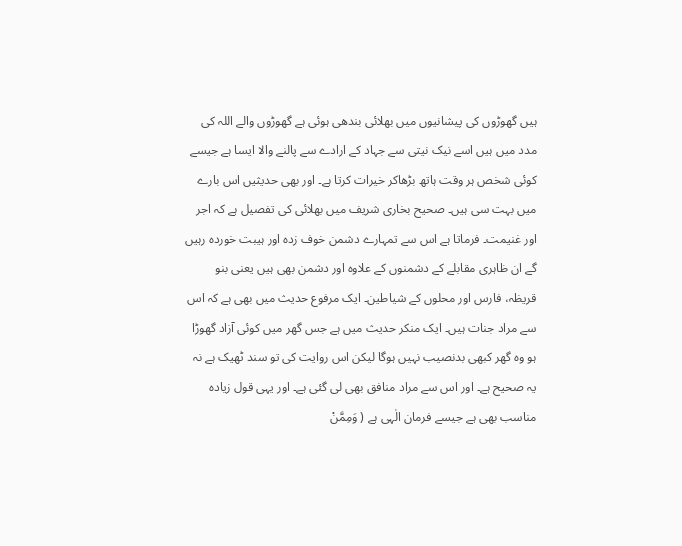ہیں گھوڑوں کی پیشانیوں میں بھلائی بندھی ہوئی ہے گھوڑوں والے اللہ کی مدد میں ہیں اسے نیک نیتی سے جہاد کے ارادے سے پالنے والا ایسا ہے جیسے کوئی شخص ہر وقت ہاتھ بڑھاکر خیرات کرتا ہے۔ اور بھی حدیثیں اس بارے میں بہت سی ہیں۔ صحیح بخاری شریف میں بھلائی کی تفصیل ہے کہ اجر اور غنیمت۔ فرماتا ہے اس سے تمہارے دشمن خوف زدہ اور ہیبت خوردہ رہیں گے ان ظاہری مقابلے کے دشمنوں کے علاوہ اور دشمن بھی ہیں یعنی بنو قریظہ، فارس اور محلوں کے شیاطین۔ ایک مرفوع حدیث میں بھی ہے کہ اس سے مراد جنات ہیں۔ ایک منکر حدیث میں ہے جس گھر میں کوئی آزاد گھوڑا ہو وہ گھر کبھی بدنصیب نہیں ہوگا لیکن اس روایت کی تو سند ٹھیک ہے نہ یہ صحیح ہے۔ اور اس سے مراد منافق بھی لی گئی ہے۔ اور یہی قول زیادہ مناسب بھی ہے جیسے فرمان الٰہی ہے ( وَمِمَّنْ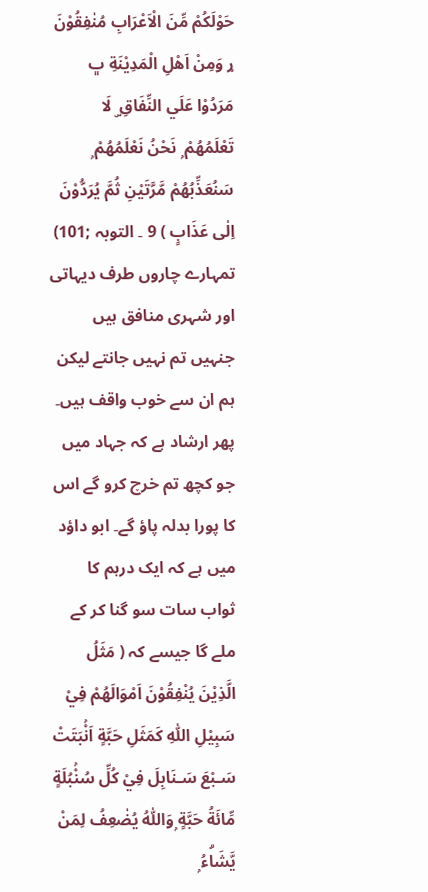حَوْلَكُمْ مِّنَ الْاَعْرَابِ مُنٰفِقُوْنَ ړ وَمِنْ اَھْلِ الْمَدِيْنَةِ ڀ مَرَدُوْا عَلَي النِّفَاقِ ۣ لَا تَعْلَمُھُمْ ۭ نَحْنُ نَعْلَمُھُمْ ۭ سَنُعَذِّبُھُمْ مَّرَّتَيْنِ ثُمَّ يُرَدُّوْنَ اِلٰى عَذَابٍ ) 9 ۔ التوبہ ;101) تمہارے چاروں طرف دیہاتی اور شہری منافق ہیں جنہیں تم نہیں جانتے لیکن ہم ان سے خوب واقف ہیں۔ پھر ارشاد ہے کہ جہاد میں جو کچھ تم خرچ کرو گے اس کا پورا بدلہ پاؤ گے۔ ابو داؤد میں ہے کہ ایک درہم کا ثواب سات سو گنا کر کے ملے گا جیسے کہ ( مَثَلُ الَّذِيْنَ يُنْفِقُوْنَ اَمْوَالَھُمْ فِيْ سَبِيْلِ اللّٰهِ كَمَثَلِ حَبَّةٍ اَنْۢبَتَتْ سَـبْعَ سَـنَابِلَ فِيْ كُلِّ سُنْۢبُلَةٍ مِّائَةُ حَبَّةٍ ۭوَاللّٰهُ يُضٰعِفُ لِمَنْ يَّشَاۗءُ ۭ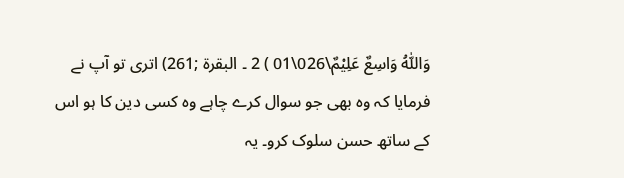وَاللّٰهُ وَاسِعٌ عَلِيْمٌ\026\01 ) 2 ۔ البقرة ;261) اتری تو آپ نے فرمایا کہ وہ بھی جو سوال کرے چاہے وہ کسی دین کا ہو اس کے ساتھ حسن سلوک کرو۔ یہ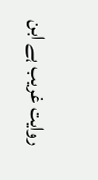روایت غریب ہے ابن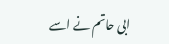ابی حاتم نے اسے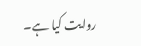روایت کیا ہے۔